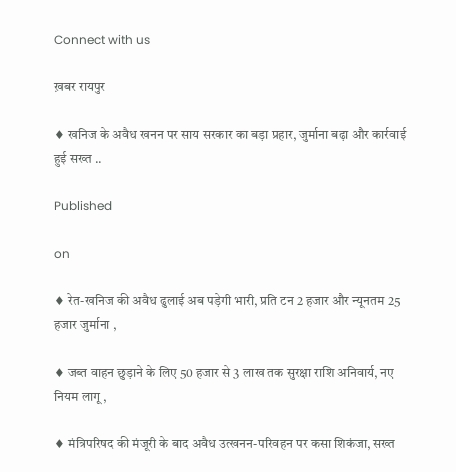Connect with us

ख़बर रायपुर

♦ खनिज के अवैध खनन पर साय सरकार का बड़ा प्रहार, जुर्माना बढ़ा और कार्रवाई हुई सख्त ..

Published

on

♦ रेत-खनिज की अवैध ढुलाई अब पड़ेगी भारी, प्रति टन 2 हजार और न्यूनतम 25 हजार जुर्माना ,

♦ जब्त वाहन छुड़ाने के लिए 50 हजार से 3 लाख तक सुरक्षा राशि अनिवार्य, नए नियम लागू ,

♦ मंत्रिपरिषद की मंजूरी के बाद अवैध उत्खनन-परिवहन पर कसा शिकंजा, सख्त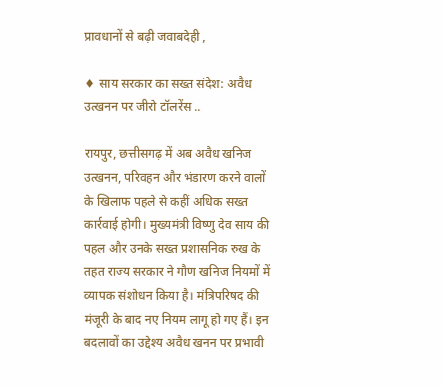प्रावधानों से बढ़ी जवाबदेही ,

♦ साय सरकार का सख्त संदेश: अवैध उत्खनन पर जीरो टॉलरेंस ..

रायपुर, छत्तीसगढ़ में अब अवैध खनिज उत्खनन, परिवहन और भंडारण करने वालों के खिलाफ पहले से कहीं अधिक सख्त कार्रवाई होगी। मुख्यमंत्री विष्णु देव साय की पहल और उनके सख्त प्रशासनिक रुख के तहत राज्य सरकार ने गौण खनिज नियमों में व्यापक संशोधन किया है। मंत्रिपरिषद की मंजूरी के बाद नए नियम लागू हो गए हैं। इन बदलावों का उद्देश्य अवैध खनन पर प्रभावी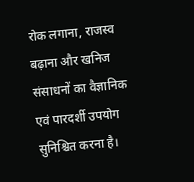रोक लगाना, राजस्व बढ़ाना और खनिज संसाधनों का वैज्ञानिक एवं पारदर्शी उपयोग सुनिश्चित करना है।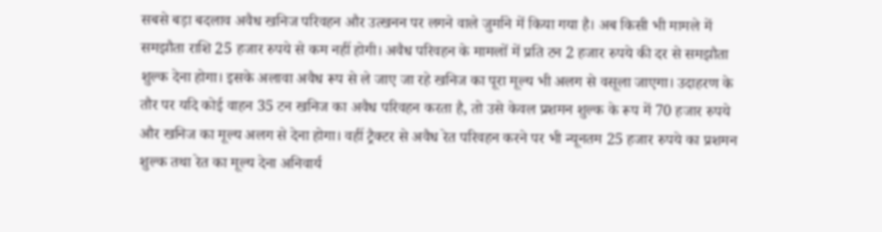सबसे बड़ा बदलाव अवैध खनिज परिवहन और उत्खनन पर लगने वाले जुर्माने में किया गया है। अब किसी भी मामले में समझौता राशि 25 हजार रुपये से कम नहीं होगी। अवैध परिवहन के मामलों में प्रति टन 2 हजार रुपये की दर से समझौता शुल्क देना होगा। इसके अलावा अवैध रूप से ले जाए जा रहे खनिज का पूरा मूल्य भी अलग से वसूला जाएगा। उदाहरण के तौर पर यदि कोई वाहन 35 टन खनिज का अवैध परिवहन करता है, तो उसे केवल प्रशमन शुल्क के रूप में 70 हजार रुपये और खनिज का मूल्य अलग से देना होगा। वहीं ट्रैक्टर से अवैध रेत परिवहन करने पर भी न्यूनतम 25 हजार रुपये का प्रशमन शुल्क तथा रेत का मूल्य देना अनिवार्य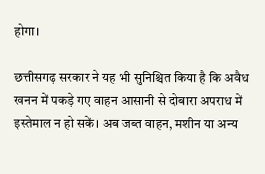होगा।

छत्तीसगढ़ सरकार ने यह भी सुनिश्चित किया है कि अवैध खनन में पकड़े गए वाहन आसानी से दोबारा अपराध में इस्तेमाल न हो सकें। अब जब्त वाहन, मशीन या अन्य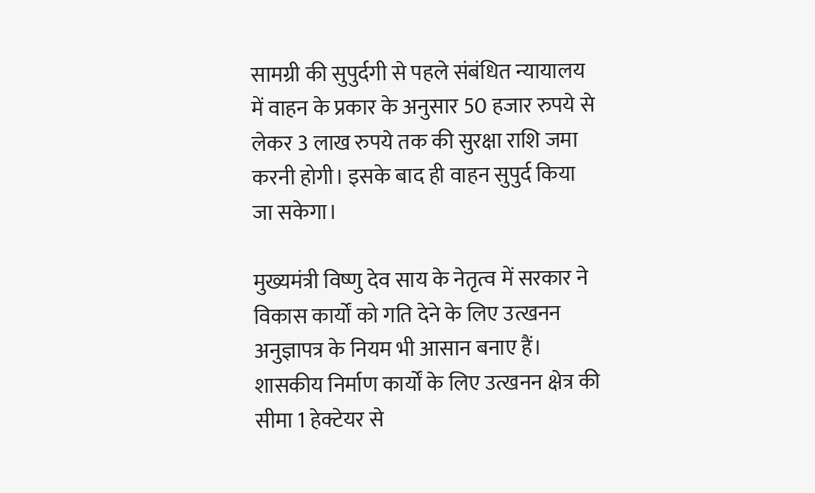सामग्री की सुपुर्दगी से पहले संबंधित न्यायालय में वाहन के प्रकार के अनुसार 50 हजार रुपये से लेकर 3 लाख रुपये तक की सुरक्षा राशि जमा करनी होगी। इसके बाद ही वाहन सुपुर्द किया जा सकेगा।

मुख्यमंत्री विष्णु देव साय के नेतृत्व में सरकार ने विकास कार्यों को गति देने के लिए उत्खनन अनुज्ञापत्र के नियम भी आसान बनाए हैं। शासकीय निर्माण कार्यों के लिए उत्खनन क्षेत्र की सीमा 1 हेक्टेयर से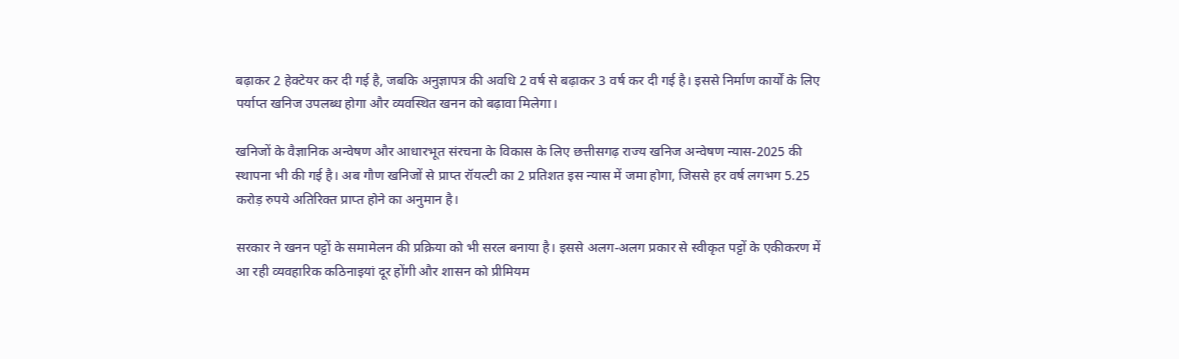बढ़ाकर 2 हेक्टेयर कर दी गई है, जबकि अनुज्ञापत्र की अवधि 2 वर्ष से बढ़ाकर 3 वर्ष कर दी गई है। इससे निर्माण कार्यों के लिए पर्याप्त खनिज उपलब्ध होगा और व्यवस्थित खनन को बढ़ावा मिलेगा।

खनिजों के वैज्ञानिक अन्वेषण और आधारभूत संरचना के विकास के लिए छत्तीसगढ़ राज्य खनिज अन्वेषण न्यास-2025 की स्थापना भी की गई है। अब गौण खनिजों से प्राप्त रॉयल्टी का 2 प्रतिशत इस न्यास में जमा होगा, जिससे हर वर्ष लगभग 5.25 करोड़ रुपये अतिरिक्त प्राप्त होने का अनुमान है।

सरकार ने खनन पट्टों के समामेलन की प्रक्रिया को भी सरल बनाया है। इससे अलग-अलग प्रकार से स्वीकृत पट्टों के एकीकरण में आ रही व्यवहारिक कठिनाइयां दूर होंगी और शासन को प्रीमियम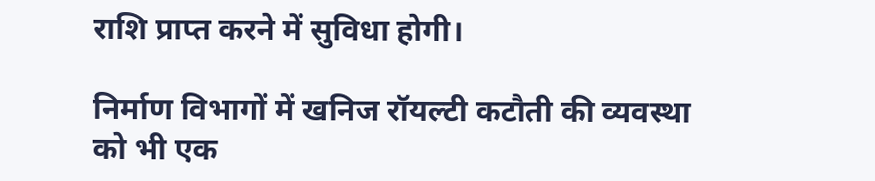राशि प्राप्त करने में सुविधा होगी।

निर्माण विभागों में खनिज रॉयल्टी कटौती की व्यवस्था को भी एक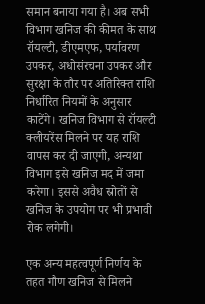समान बनाया गया है। अब सभी विभाग खनिज की कीमत के साथ रॉयल्टी, डीएमएफ, पर्यावरण उपकर, अधोसंरचना उपकर और सुरक्षा के तौर पर अतिरिक्त राशि निर्धारित नियमों के अनुसार काटेंगे। खनिज विभाग से रॉयल्टी क्लीयरेंस मिलने पर यह राशि वापस कर दी जाएगी, अन्यथा विभाग इसे खनिज मद में जमा करेगा। इससे अवैध स्रोतों से खनिज के उपयोग पर भी प्रभावी रोक लगेगी।

एक अन्य महत्वपूर्ण निर्णय के तहत गौण खनिज से मिलने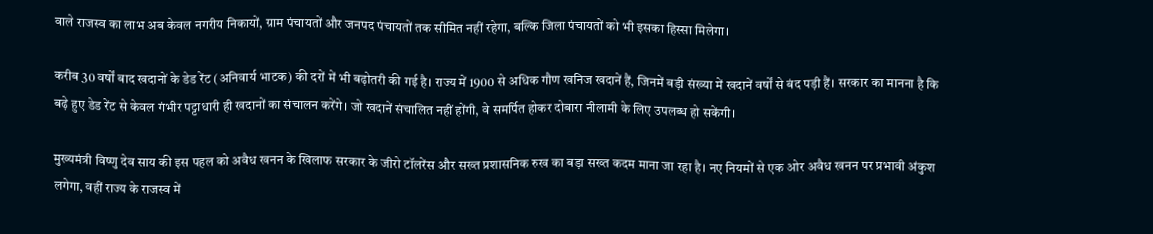वाले राजस्व का लाभ अब केवल नगरीय निकायों, ग्राम पंचायतों और जनपद पंचायतों तक सीमित नहीं रहेगा, बल्कि जिला पंचायतों को भी इसका हिस्सा मिलेगा।

करीब 30 वर्षों बाद खदानों के डेड रेंट (अनिवार्य भाटक) की दरों में भी बढ़ोतरी की गई है। राज्य में 1900 से अधिक गौण खनिज खदानें हैं, जिनमें बड़ी संख्या में खदानें वर्षों से बंद पड़ी हैं। सरकार का मानना है कि बढ़े हुए डेड रेंट से केवल गंभीर पट्टाधारी ही खदानों का संचालन करेंगे। जो खदानें संचालित नहीं होंगी, वे समर्पित होकर दोबारा नीलामी के लिए उपलब्ध हो सकेंगी।

मुख्यमंत्री विष्णु देव साय की इस पहल को अवैध खनन के खिलाफ सरकार के जीरो टॉलरेंस और सख्त प्रशासनिक रुख का बड़ा सख्त कदम माना जा रहा है। नए नियमों से एक ओर अवैध खनन पर प्रभावी अंकुश लगेगा, वहीं राज्य के राजस्व में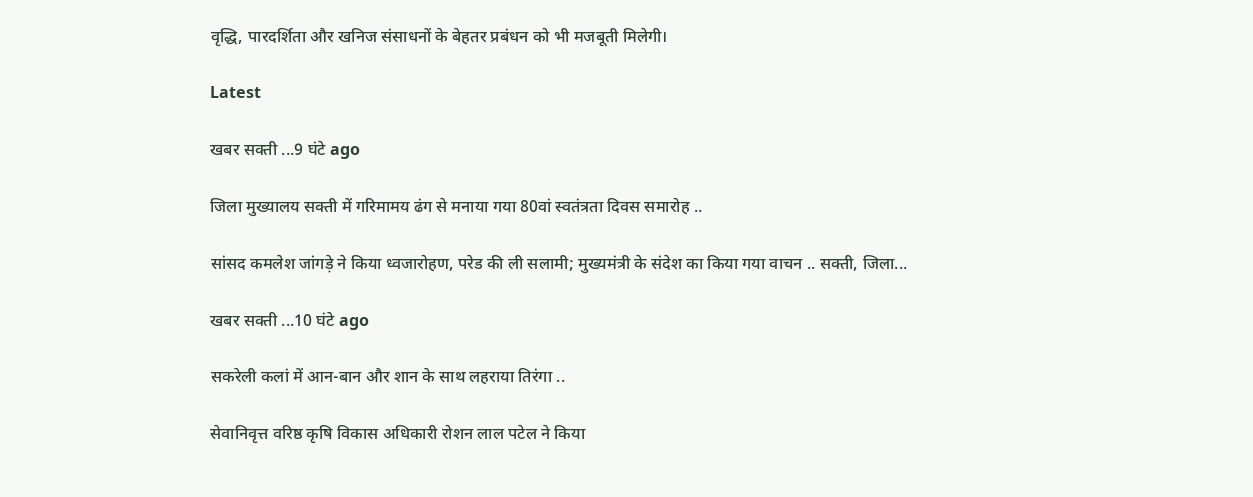वृद्धि, पारदर्शिता और खनिज संसाधनों के बेहतर प्रबंधन को भी मजबूती मिलेगी।

Latest

खबर सक्ती ...9 घंटे ago

जिला मुख्यालय सक्ती में गरिमामय ढंग से मनाया गया 80वां स्वतंत्रता दिवस समारोह ..

सांसद कमलेश जांगड़े ने किया ध्वजारोहण, परेड की ली सलामी; मुख्यमंत्री के संदेश का किया गया वाचन .. सक्ती, जिला...

खबर सक्ती ...10 घंटे ago

सकरेली कलां में आन-बान और शान के साथ लहराया तिरंगा ..

सेवानिवृत्त वरिष्ठ कृषि विकास अधिकारी रोशन लाल पटेल ने किया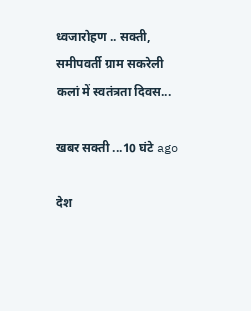ध्वजारोहण .. सक्ती, समीपवर्ती ग्राम सकरेली कलां में स्वतंत्रता दिवस...

खबर सक्ती ...10 घंटे ago

देश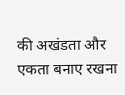की अखंडता और एकता बनाए रखना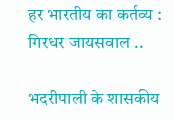हर भारतीय का कर्तव्य : गिरधर जायसवाल ..

भदरीपाली के शासकीय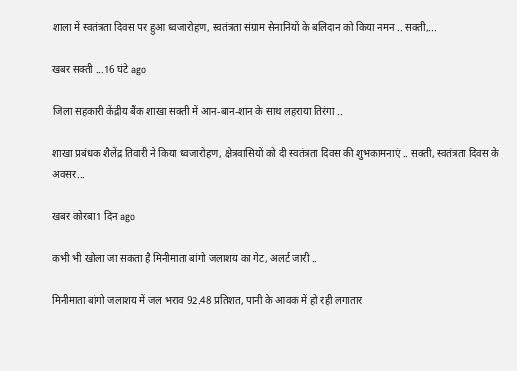शाला में स्वतंत्रता दिवस पर हुआ ध्वजारोहण, स्वतंत्रता संग्राम सेनानियों के बलिदान को किया नमन .. सक्ती,...

खबर सक्ती ...16 घंटे ago

जिला सहकारी केंद्रीय बैंक शाखा सक्ती में आन-बान-शान के साथ लहराया तिरंगा ..

शाखा प्रबंधक शैलेंद्र तिवारी ने किया ध्वजारोहण, क्षेत्रवासियों को दी स्वतंत्रता दिवस की शुभकामनाएं .. सक्ती, स्वतंत्रता दिवस के अवसर...

खबर कोरबा1 दिन ago

कभी भी खोला जा सकता है मिनीमाता बांगो जलाशय का गेट, अलर्ट जारी ..

मिनीमाता बांगो जलाशय में जल भराव 92.48 प्रतिशत, पानी के आवक में हो रही लगातार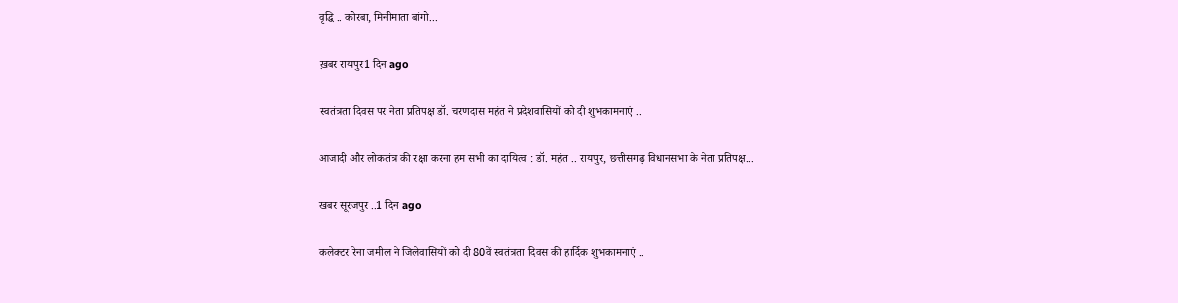वृद्धि .. कोरबा, मिनीमाता बांगो...

ख़बर रायपुर1 दिन ago

स्वतंत्रता दिवस पर नेता प्रतिपक्ष डॉ. चरणदास महंत ने प्रदेशवासियों को दी शुभकामनाएं ..

आजादी और लोकतंत्र की रक्षा करना हम सभी का दायित्व : डॉ. महंत .. रायपुर, छत्तीसगढ़ विधानसभा के नेता प्रतिपक्ष...

खबर सूरजपुर ..1 दिन ago

कलेक्टर रेना जमील ने जिलेवासियों को दी 80वें स्वतंत्रता दिवस की हार्दिक शुभकामनाएं ..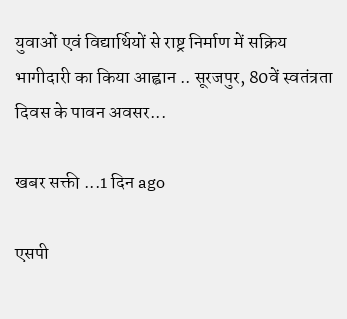युवाओं एवं विद्यार्थियों से राष्ट्र निर्माण में सक्रिय भागीदारी का किया आह्वान .. सूरजपुर, 80वें स्वतंत्रता दिवस के पावन अवसर...

खबर सक्ती ...1 दिन ago

एसपी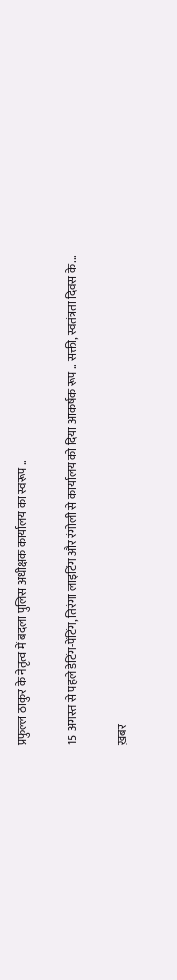प्रफुल्ल ठाकुर के नेतृत्व में बदला पुलिस अधीक्षक कार्यालय का स्वरूप ..

15 अगस्त से पहले डेटिंग-पेंटिंग, तिरंगा लाइटिंग और रंगोली से कार्यालय को दिया आकर्षक रूप .. सक्ती, स्वतंत्रता दिवस के...

ख़बर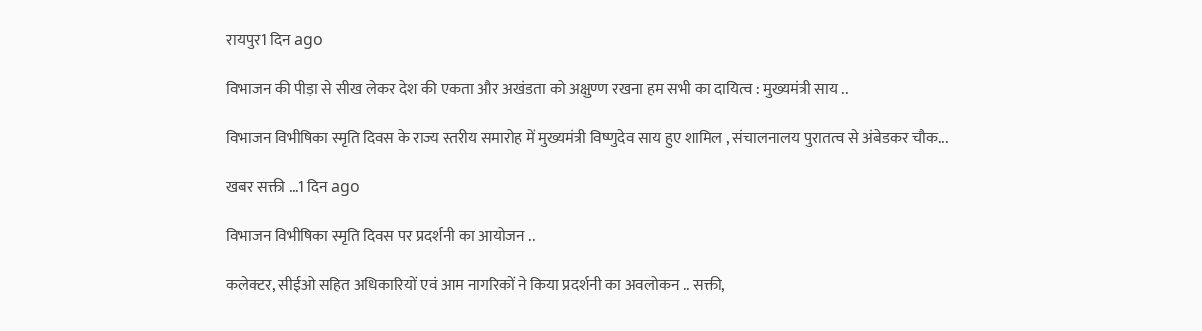रायपुर1 दिन ago

विभाजन की पीड़ा से सीख लेकर देश की एकता और अखंडता को अक्षुण्ण रखना हम सभी का दायित्व : मुख्यमंत्री साय ..

विभाजन विभीषिका स्मृति दिवस के राज्य स्तरीय समारोह में मुख्यमंत्री विष्णुदेव साय हुए शामिल , संचालनालय पुरातत्व से अंबेडकर चौक...

खबर सक्ती ...1 दिन ago

विभाजन विभीषिका स्मृति दिवस पर प्रदर्शनी का आयोजन ..

कलेक्टर, सीईओ सहित अधिकारियों एवं आम नागरिकों ने किया प्रदर्शनी का अवलोकन .. सक्ती,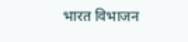भारत विभाजन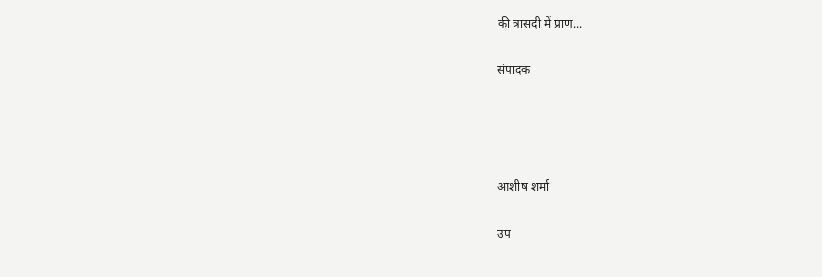की त्रासदी में प्राण...

संपादक




आशीष शर्मा

उप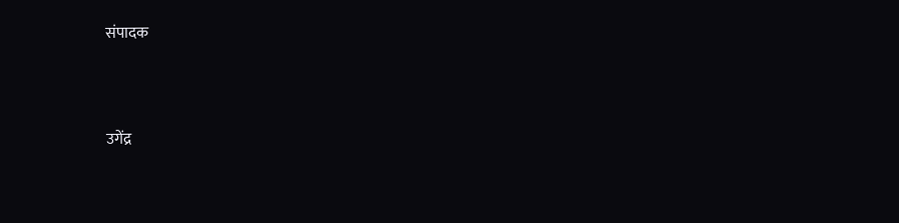संपादक




उगेंद्र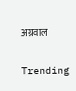अग्रवाल

Trending